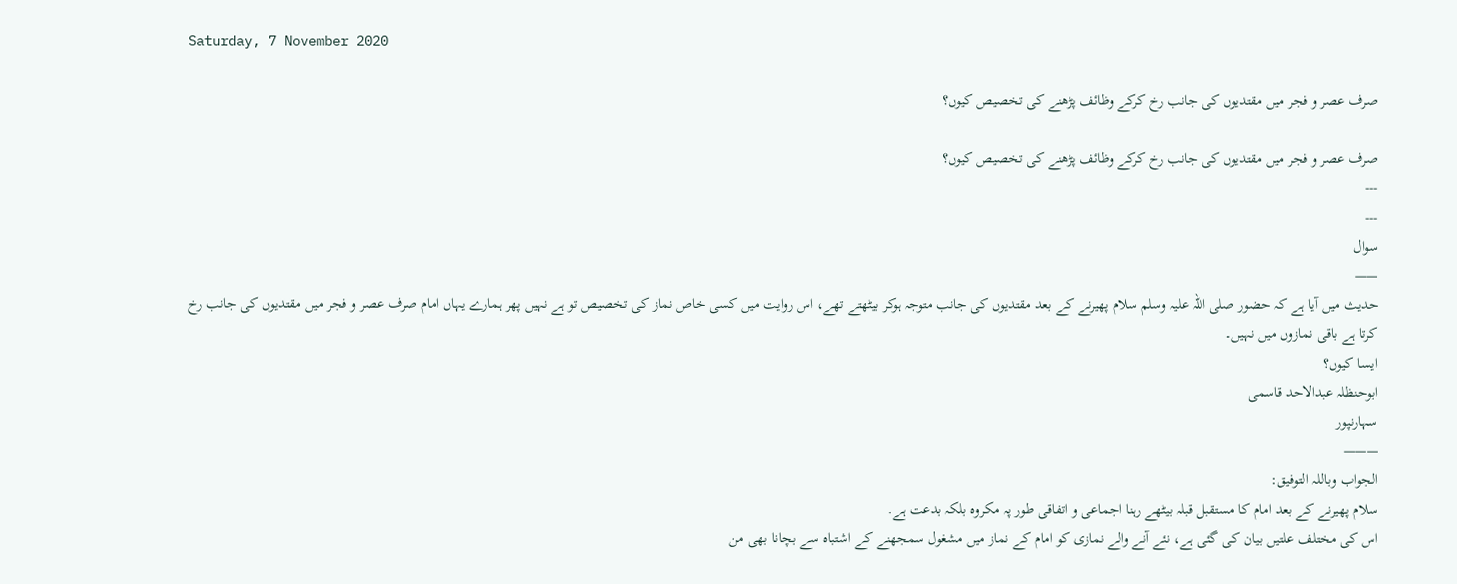Saturday, 7 November 2020

صرف عصر و فجر میں مقتدیوں کی جانب رخ کرکے وظائف پڑھنے کی تخصیص کیوں؟

صرف عصر و فجر میں مقتدیوں کی جانب رخ کرکے وظائف پڑھنے کی تخصیص کیوں؟
---
---
سوال
——
حدیث میں آیا ہے کہ حضور صلی اللہ علیہ وسلم سلام پھیرنے کے بعد مقتدیوں کی جانب متوجہ ہوکر بیٹھتے تھے، اس روایت میں کسی خاص نماز کی تخصیص تو ہے نہیں پھر ہمارے یہاں امام صرف عصر و فجر میں مقتدیوں کی جانب رخ کرتا ہے باقی نمازوں میں نہیں۔
ایسا کیوں؟
ابوحنظلہ عبدالاحد قاسمی
سہارنپور
———
الجواب وباللہ التوفیق:
سلام پھیرنے کے بعد امام کا مستقبل قبلہ بیٹھے رہنا اجماعی و اتفاقی طور پہ مکروہ بلکہ بدعت ہے.
اس کی مختلف علتیں بیان کی گئی ہے، نئے آنے والے نمازی کو امام کے نماز میں مشغول سمجھنے کے اشتباہ سے بچانا بھی من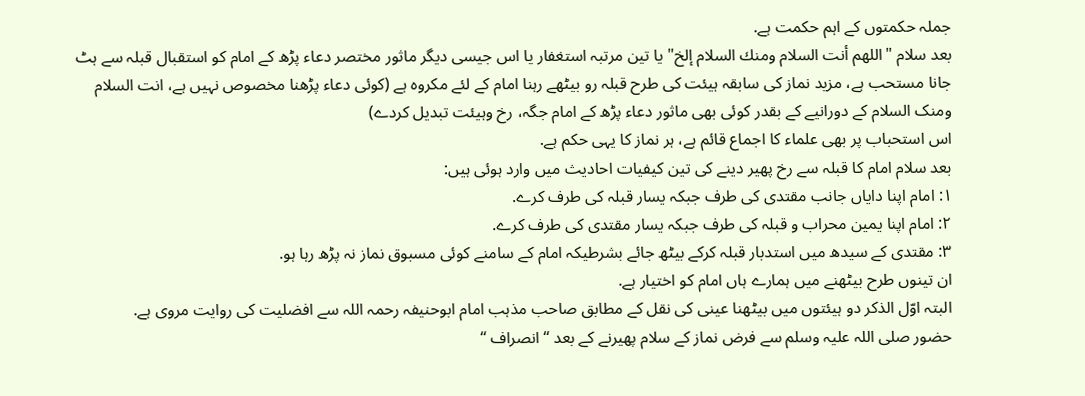جملہ حکمتوں کے اہم حکمت ہے.
بعد سلام "اللهم أنت السلام ومنك السلام إلخ" یا تین مرتبہ استغفار یا اس جیسی دیگر ماثور مختصر دعاء پڑھ کے امام کو استقبال قبلہ سے ہٹ جانا مستحب ہے، مزید نماز کی سابقہ ہیئت کی طرح قبلہ رو بیٹھے رہنا امام کے لئے مکروہ ہے (کوئی دعاء پڑھنا مخصوص نہیں ہے، انت السلام ومنک السلام کے دورانیے کے بقدر کوئی بھی ماثور دعاء پڑھ کے امام جگہ، رخ وہیئت تبدیل کردے)
اس استحباب پر بھی علماء کا اجماع قائم ہے، ہر نماز کا یہی حکم ہے.
بعد سلام امام کا قبلہ سے رخ پھیر دینے کی تین کیفیات احادیث میں وارد ہوئی ہیں:
۱: امام اپنا دایاں جانب مقتدی کی طرف جبکہ یسار قبلہ کی طرف کرے.
۲: امام اپنا یمین محراب و قبلہ کی طرف جبکہ یسار مقتدی کی طرف کرے.
۳: مقتدی کے سیدھ میں استدبار قبلہ کرکے بیٹھ جائے بشرطیکہ امام کے سامنے کوئی مسبوق نماز نہ پڑھ رہا ہو.
ان تینوں طرح بیٹھنے میں ہمارے ہاں امام کو اختیار ہے.
البتہ اوّل الذکر دو ہیئتوں میں بیٹھنا عینی کی نقل کے مطابق صاحب مذہب امام ابوحنیفہ رحمہ اللہ سے افضلیت کی روایت مروی ہے.
حضور صلی اللہ علیہ وسلم سے فرض نماز کے سلام پھیرنے کے بعد “انصراف “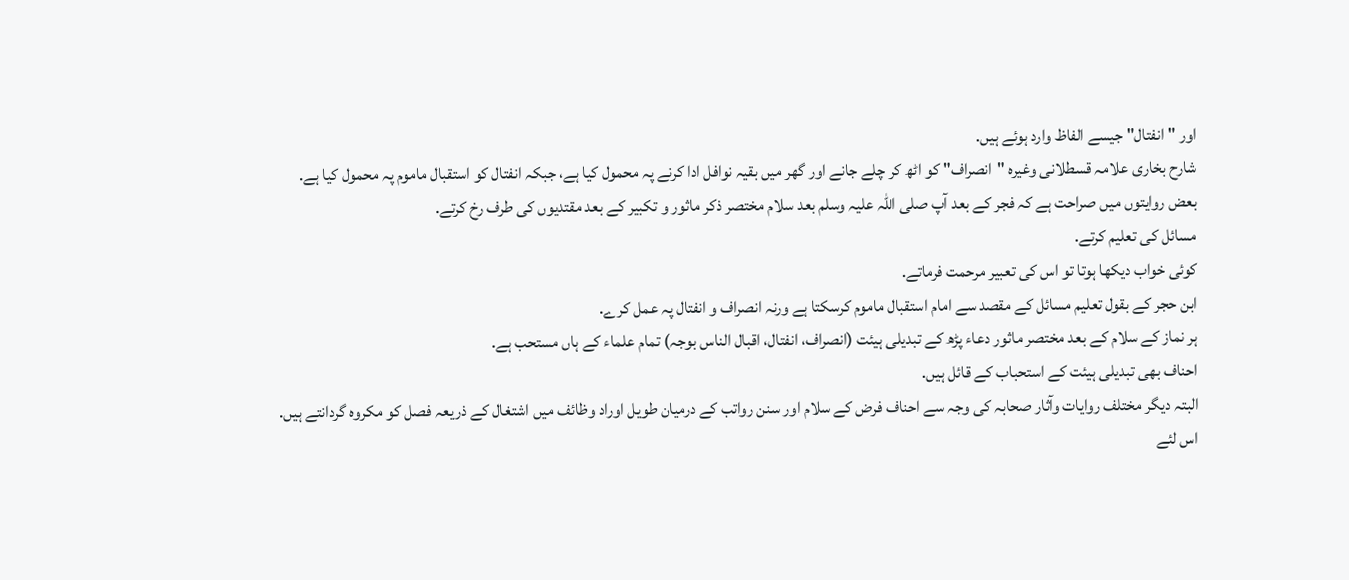اور "انفتال" جیسے الفاظ وارد ہوئے ہیں.
شارح بخاری علامہ قسطلانی وغیرہ "انصراف" کو اٹھ کر چلے جانے اور گھر میں بقیہ نوافل ادا کرنے پہ محمول کیا ہے، جبکہ انفتال کو استقبال ماموم پہ محمول کیا ہے.
بعض روایتوں میں صراحت ہے کہ فجر کے بعد آپ صلی اللہ علیہ وسلم بعد سلام مختصر ذکر ماثور و تکبیر کے بعد مقتدیوں کی طرف رخ کرتے.
مسائل کی تعلیم کرتے.
کوئی خواب دیکھا ہوتا تو اس کی تعبیر مرحمت فرماتے.
ابن حجر کے بقول تعلیم مسائل کے مقصد سے امام استقبال ماموم کرسکتا ہے ورنہ انصراف و انفتال پہ عمل کرے.
ہر نماز کے سلام کے بعد مختصر ماثور دعاء پڑھ کے تبدیلی ہیئت (انصراف، انفتال، اقبال الناس بوجہ) تمام علماء کے ہاں مستحب ہے.
احناف بھی تبدیلی ہیئت کے استحباب کے قائل ہیں.
البتہ دیگر مختلف روایات وآثار صحابہ کی وجہ سے احناف فرض کے سلام اور سنن رواتب کے درمیان طویل اوراد وظائف میں اشتغال کے ذریعہ فصل کو مکروہ گردانتے ہیں.
اس لئے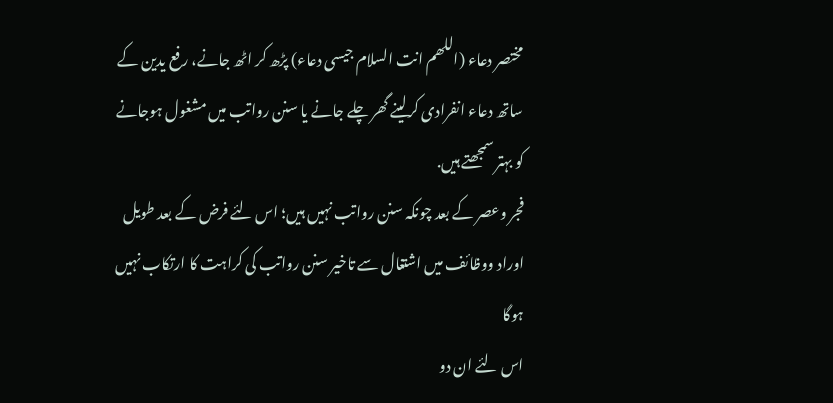مختصر دعاء (اللھم انت السلام جیسی دعاء) پڑھ کر اٹھ جانے، رفع یدین کے ساتھ دعاء انفرادی کرلینے گھر چلے جانے یا سنن رواتب میں مشغول ہوجانے کو بہتر سمجھتے ہیں.
فجر وعصر کے بعد چونکہ سنن رواتب نہیں ہیں؛ اس لئے فرض کے بعد طویل اوراد ووظائف میں اشتغال سے تاخیر سنن رواتب کی کراہت کا ارتکاب نہیں ہوگا
اس لئے ان دو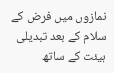نمازوں میں فرض کے سلام کے بعد تبدیلی ہیئت کے ساتھ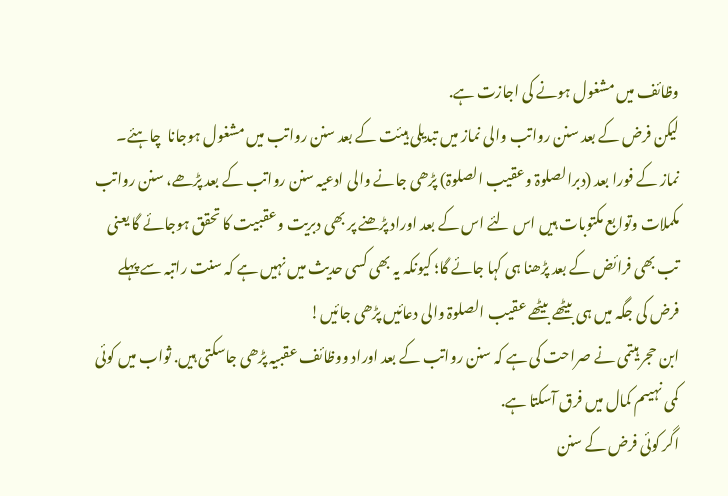وظائف میں مشغول ہونے کی اجازت ہے.
لیکن فرض کے بعد سنن رواتب والی نماز میں تبدیلی ہیئت کے بعد سنن رواتب میں مشغول ہوجانا  چاہئے۔
نماز کے فورا بعد (دبرالصلوۃ وعقیب الصلوۃ) پڑھی جانے والی ادعیہ سنن رواتب کے بعد پڑھے، سنن رواتب مکملات وتوابع مکتوبات ہیں اس لئے اس کے بعد اوراد پڑھنے پر بھی دبریت وعقبیت کا تحقق ہوجائے گا یعنی تب بھی فرائض کے بعد پڑھنا ہی کہا جائے گا؛ کیونکہ یہ بھی کسی حدیث میں نہیں ہے کہ سنت راتبہ سے پہلے فرض کی جگہ میں ہی بیٹھے بیٹھے عقیب الصلوۃ والی دعائیں پڑھی جائیں!
ابن حجر ہیتمی نے صراحت کی ہے کہ سنن رواتب کے بعد اوراد ووظائف عقبیہ پڑھی جاسکتی ہیں. ثواب میں کوئی کمی نہیںم کمال میں فرق آسکتا ہے.
اگر کوئی فرض کے سنن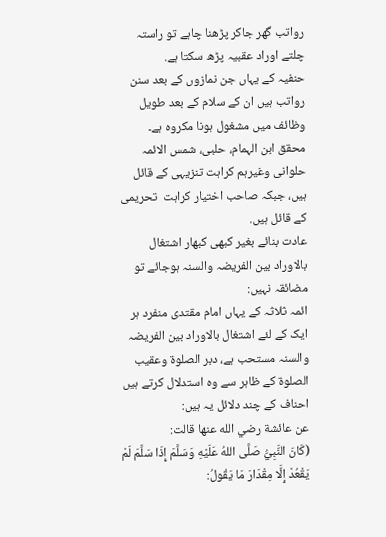رواتب گھر جاکر پڑھنا چاہے تو راستہ چلتے اوراد عقبیہ پڑھ سکتا ہے.
حنفیہ کے یہاں جن نمازوں کے بعد سنن رواتب ہیں ان کے سلام کے بعد طویل وظائف میں مشغول ہونا مکروہ ہے۔
محقق ابن الہمام، حلبی، شمس الائمہ حلوانی وغیرہم کراہت تنزیہی کے قائل ہیں، جبکہ صاحب اختیار کراہت  تحریمی کے قائل ہیں.
عادت بنائے بغیر کبھی کبھار اشتغال بالاوراد بین الفریضہ والسنہ ہوجائے تو مضائقہ نہیں:
ائمہ ثلاثہ کے یہاں امام مقتدی منفرد ہر ایک کے لئے اشتغال بالاوراد بین الفریضہ والسنہ مستحب ہے، دبر الصلوۃ وعقیب الصلوۃ کے ظاہر سے وہ استدلال کرتے ہیں
احناف کے چند دلائل یہ ہیں:
عن عائشة رضي الله عنها قالت:
(كَانَ النَّبِيُّ صَلَّى اللهُ عَلَيْهِ وَسَلَّمَ إِذَا سَلَّمَ لَمْ يَقْعُدْ إِلَّا مِقْدَارَ مَا يَقُولُ: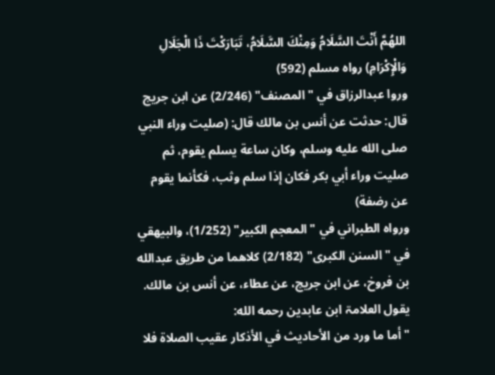اللهُمَّ أَنْتَ السَّلَامُ وَمِنْكَ السَّلَامُ، تَبَارَكْتَ ذَا الْجَلَالِ وَالْإِكْرَامِ) رواه مسلم (592)
وروا عبدالرزاق في "المصنف" (2/246) عن ابن جريج قال: حدثت عن أنس بن مالك قال: (صليت وراء النبي صلى الله عليه وسلم، وكان ساعة يسلم يقوم، ثم صليت وراء أبي بكر فكان إذا سلم وثب، فكأنما يقوم عن رضفة)
ورواه الطبراني في "المعجم الكبير" (1/252)، والبيهقي في "السنن الكبرى" (2/182) كلاهما من طريق عبدالله بن فروخ، عن ابن جريج، عن عطاء، عن أنس بن مالك.
يقول العلامۃ ابن عابدين رحمه الله:
"أما ما ورد من الأحاديث في الأذكار عقيب الصلاة فلا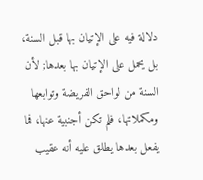دلالة فيه على الإتيان بها قبل السنة، بل يحمل على الإتيان بها بعدها; لأن السنة من لواحق الفريضة وتوابعها ومكملاتها، فلم تكن أجنبية عنها، فما يفعل بعدها يطلق عليه أنه عقيب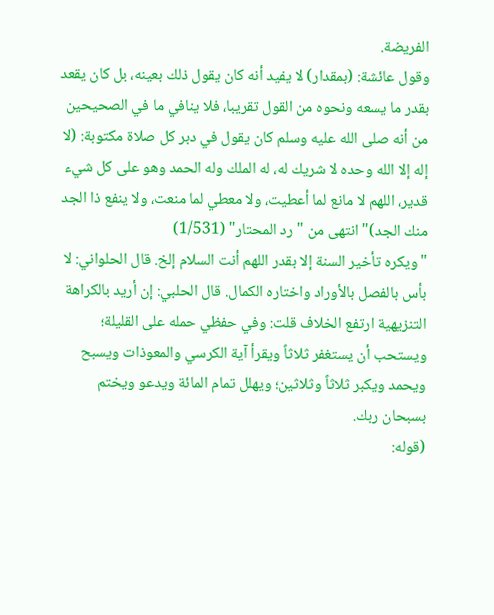الفريضة.
وقول عائشة: (بمقدار) لا يفيد أنه كان يقول ذلك بعينه، بل كان يقعد بقدر ما يسعه ونحوه من القول تقريبا، فلا ينافي ما في الصحيحين من أنه صلى الله عليه وسلم كان يقول في دبر كل صلاة مكتوبة: (لا إله إلا الله وحده لا شريك له، له الملك وله الحمد وهو على كل شيء قدير، اللهم لا مانع لما أعطيت، ولا معطي لما منعت، ولا ينفع ذا الجد منك الجد)" انتهى من "رد المحتار" (1/531)
"ويكره تأخير السنة إلا بقدر اللهم أنت السلام إلخ. قال الحلواني: لا بأس بالفصل بالأوراد واختاره الكمال. قال الحلبي: إن أريد بالكراهة التنزيهية ارتفع الخلاف قلت: وفي حفظي حمله على القليلة؛ ويستحب أن يستغفر ثلاثاً ويقرأ آية الكرسي والمعوذات ويسبح ويحمد ويكبر ثلاثاً وثلاثين؛ ويهلل تمام المائة ويدعو ويختم بسبحان ربك.
(قوله: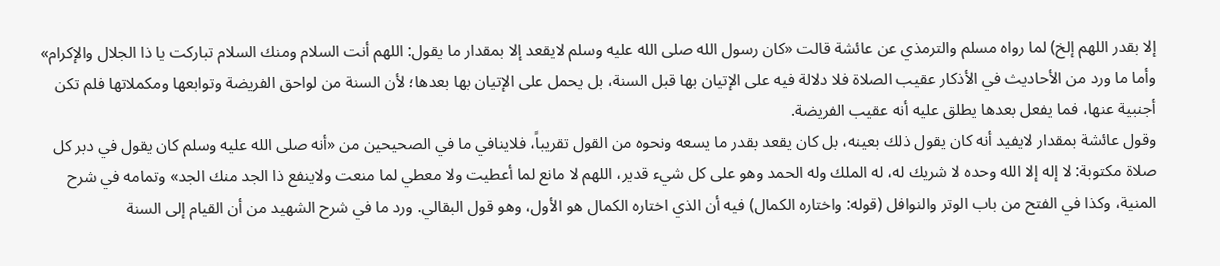إلا بقدر اللهم إلخ) لما رواه مسلم والترمذي عن عائشة قالت «كان رسول الله صلى الله عليه وسلم لايقعد إلا بمقدار ما يقول: اللهم أنت السلام ومنك السلام تباركت يا ذا الجلال والإكرام» وأما ما ورد من الأحاديث في الأذكار عقيب الصلاة فلا دلالة فيه على الإتيان بها قبل السنة، بل يحمل على الإتيان بها بعدها؛ لأن السنة من لواحق الفريضة وتوابعها ومكملاتها فلم تكن أجنبية عنها، فما يفعل بعدها يطلق عليه أنه عقيب الفريضة.
وقول عائشة بمقدار لايفيد أنه كان يقول ذلك بعينه، بل كان يقعد بقدر ما يسعه ونحوه من القول تقريباً، فلاينافي ما في الصحيحين من «أنه صلى الله عليه وسلم كان يقول في دبر كل صلاة مكتوبة: لا إله إلا الله وحده لا شريك له، له الملك وله الحمد وهو على كل شيء قدير، اللهم لا مانع لما أعطيت ولا معطي لما منعت ولاينفع ذا الجد منك الجد» وتمامه في شرح المنية، وكذا في الفتح من باب الوتر والنوافل (قوله: واختاره الكمال) فيه أن الذي اختاره الكمال هو الأول، وهو قول البقالي. ورد ما في شرح الشهيد من أن القيام إلى السنة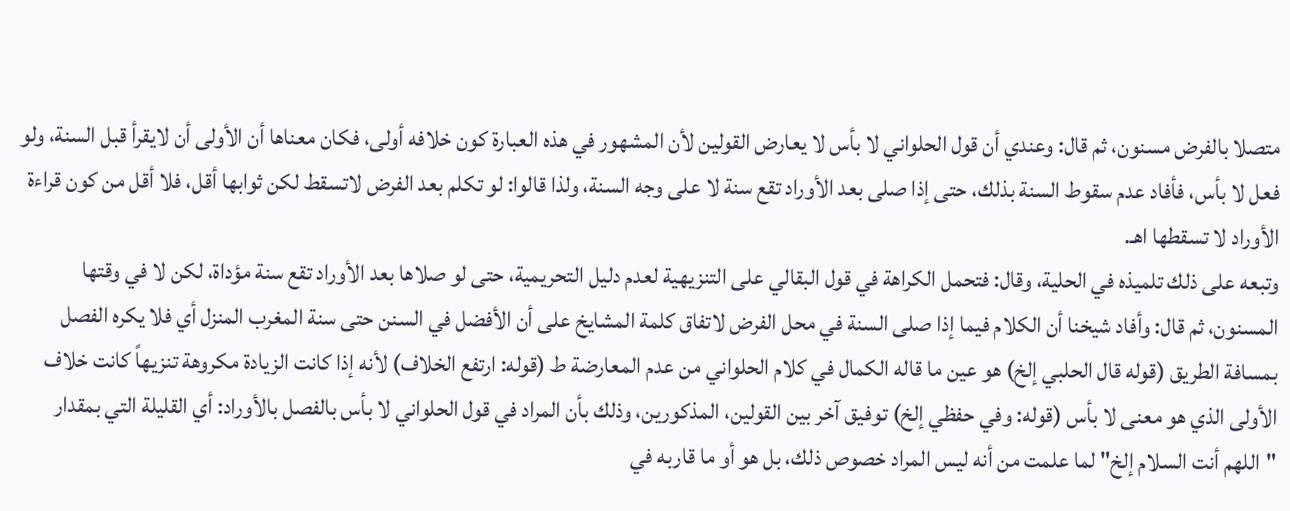متصلا بالفرض مسنون، ثم قال: وعندي أن قول الحلواني لا بأس لا يعارض القولين لأن المشهور في هذه العبارة كون خلافه أولى، فكان معناها أن الأولى أن لايقرأ قبل السنة، ولو فعل لا بأس، فأفاد عدم سقوط السنة بذلك، حتى إذا صلى بعد الأوراد تقع سنة لا على وجه السنة، ولذا قالوا: لو تكلم بعد الفرض لاتسقط لكن ثوابها أقل، فلا أقل من كون قراءة الأوراد لا تسقطها اهـ.
وتبعه على ذلك تلميذه في الحلية، وقال: فتحمل الكراهة في قول البقالي على التنزيهية لعدم دليل التحريمية، حتى لو صلاها بعد الأوراد تقع سنة مؤداة، لكن لا في وقتها المسنون، ثم قال: وأفاد شيخنا أن الكلام فيما إذا صلى السنة في محل الفرض لاتفاق كلمة المشايخ على أن الأفضل في السنن حتى سنة المغرب المنزل أي فلا يكره الفصل بمسافة الطريق (قوله قال الحلبي إلخ) هو عين ما قاله الكمال في كلام الحلواني من عدم المعارضة ط (قوله: ارتفع الخلاف) لأنه إذا كانت الزيادة مكروهة تنزيهاً كانت خلاف الأولى الذي هو معنى لا بأس (قوله: وفي حفظي إلخ) توفيق آخر بين القولين، المذكورين، وذلك بأن المراد في قول الحلواني لا بأس بالفصل بالأوراد: أي القليلة التي بمقدار "اللهم أنت السلام إلخ" لما علمت من أنه ليس المراد خصوص ذلك، بل هو أو ما قاربه في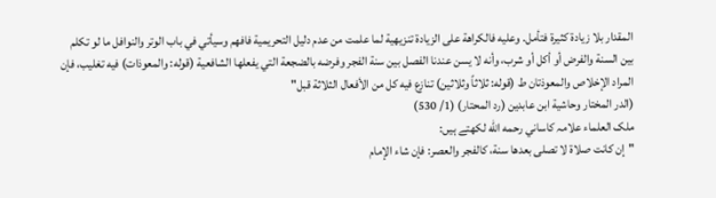المقدار بلا زيادة كثيرة فتأمل. وعليه فالكراهة على الزيادة تنزيهية لما علمت من عدم دليل التحريمية فافهم وسيأتي في باب الوتر والنوافل ما لو تكلم بين السنة والفرض أو أكل أو شرب، وأنه لا يسن عندنا الفصل بين سنة الفجر وفرضه بالضجعة التي يفعلها الشافعية (قوله: والمعوذات) فيه تغليب، فإن المراد الإخلاص والمعوذتان ط (قوله: ثلاثاً وثلاثين) تنازع فيه كل من الأفعال الثلاثة قبل"
(الدر المختار وحاشية ابن عابدين (رد المحتار) (1/ 530)
ملک العلماء علامہ كاساني رحمه الله لکھتے ہیں:
"إن كانت صلاة لا تصلى بعدها سنة، كالفجر والعصر: فإن شاء الإمام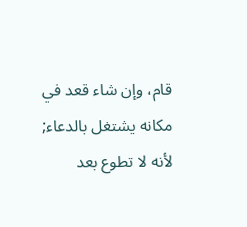قام، وإن شاء قعد في مكانه يشتغل بالدعاء; لأنه لا تطوع بعد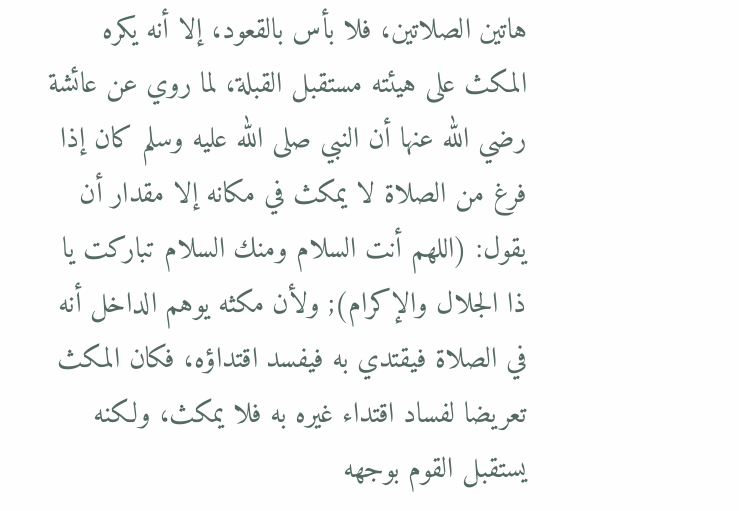هاتين الصلاتين، فلا بأس بالقعود، إلا أنه يكره المكث على هيئته مستقبل القبلة، لما روي عن عائشة رضي الله عنها أن النبي صلى الله عليه وسلم كان إذا فرغ من الصلاة لا يمكث في مكانه إلا مقدار أن يقول: (اللهم أنت السلام ومنك السلام تباركت يا ذا الجلال والإكرام); ولأن مكثه يوهم الداخل أنه في الصلاة فيقتدي به فيفسد اقتداؤه، فكان المكث تعريضا لفساد اقتداء غيره به فلا يمكث، ولكنه يستقبل القوم بوجهه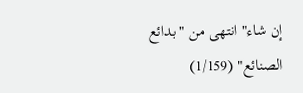إن شاء" انتهى من "بدائع الصنائع" (1/159)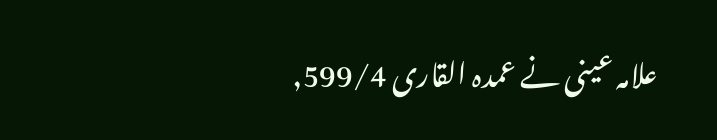علامہ عینی نے عمدہ القاری 599/4,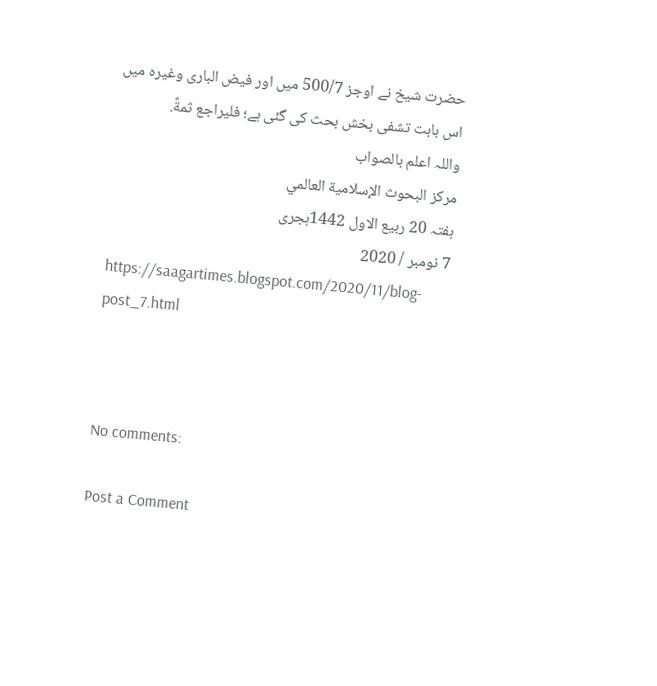حضرت شیخ نے اوجز 500/7 میں اور فیض الباری وغیرہ میں اس بابت تشفی بخش بحث کی گئی ہے؛ فليراجع ثمةً.
واللہ اعلم بالصواب
مركز البحوث الإسلامية العالمي
ہفتہ 20 ربیع الاول 1442ہجری
7 نومبر / 2020
https://saagartimes.blogspot.com/2020/11/blog-post_7.html



No comments:

Post a Comment